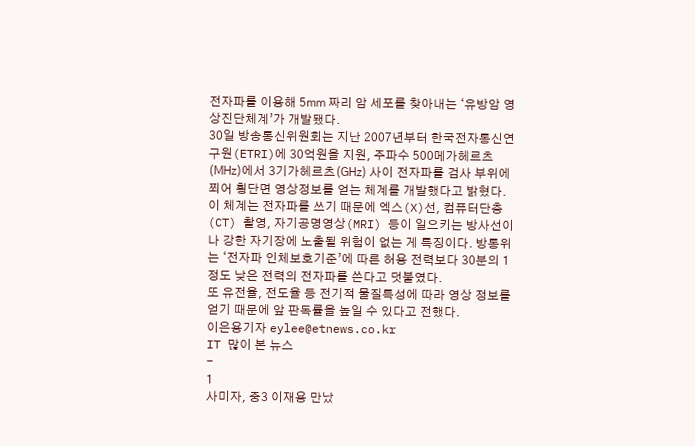전자파를 이용해 5㎜ 짜리 암 세포를 찾아내는 ‘유방암 영상진단체계’가 개발됐다.
30일 방송통신위원회는 지난 2007년부터 한국전자통신연구원(ETRI)에 30억원을 지원, 주파수 500메가헤르츠(㎒)에서 3기가헤르츠(㎓) 사이 전자파를 검사 부위에 쬐어 횡단면 영상정보를 얻는 체계를 개발했다고 밝혔다.
이 체계는 전자파를 쓰기 때문에 엑스(X)선, 컴퓨터단층(CT) 촬영, 자기공명영상(MRI) 등이 일으키는 방사선이나 강한 자기장에 노출될 위험이 없는 게 특징이다. 방통위는 ‘전자파 인체보호기준’에 따른 허용 전력보다 30분의 1 정도 낮은 전력의 전자파를 쓴다고 덧붙였다.
또 유전율, 전도율 등 전기적 물질특성에 따라 영상 정보를 얻기 때문에 앞 판독률을 높일 수 있다고 전했다.
이은용기자 eylee@etnews.co.kr
IT 많이 본 뉴스
-
1
사미자, 중3 이재용 만났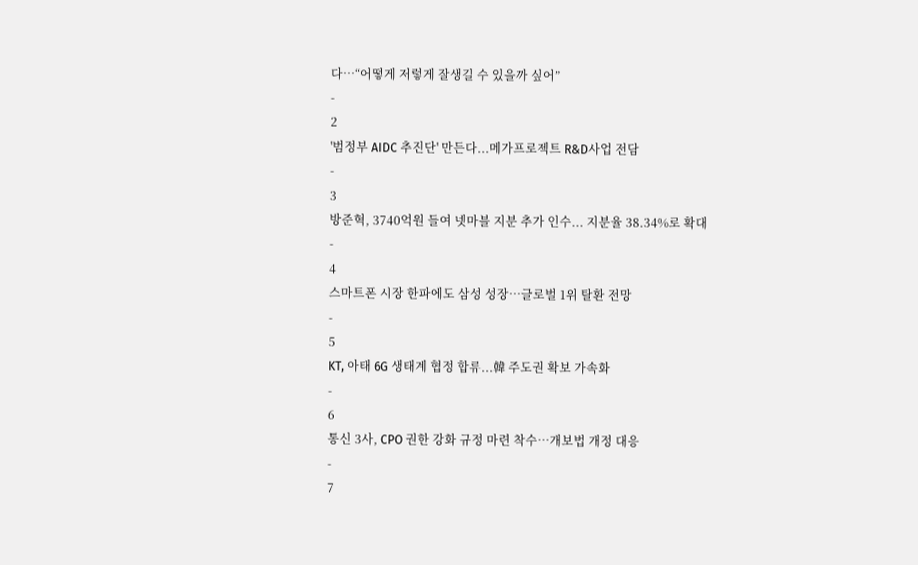다…“어떻게 저렇게 잘생길 수 있을까 싶어”
-
2
'범정부 AIDC 추진단' 만든다...메가프로젝트 R&D사업 전담
-
3
방준혁, 3740억원 들여 넷마블 지분 추가 인수... 지분율 38.34%로 확대
-
4
스마트폰 시장 한파에도 삼성 성장…글로벌 1위 탈환 전망
-
5
KT, 아태 6G 생태계 협정 합류...韓 주도권 확보 가속화
-
6
통신 3사, CPO 권한 강화 규정 마련 착수…개보법 개정 대응
-
7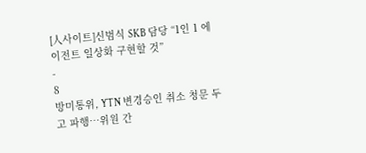[人사이트]신범식 SKB 담당 “1인 1 에이전트 일상화 구현할 것”
-
8
방미통위, YTN 변경승인 취소 청문 두고 파행…위원 간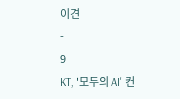이견
-
9
KT, '모두의 AI' 컨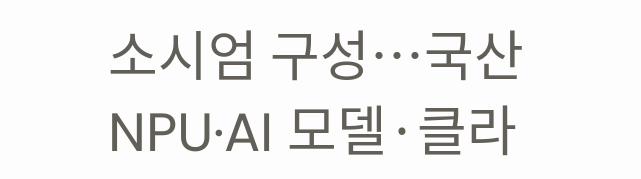소시엄 구성…국산 NPU·AI 모델·클라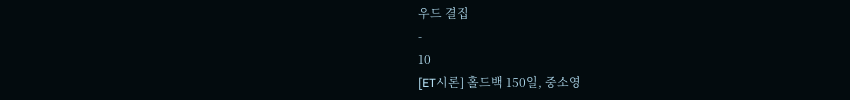우드 결집
-
10
[ET시론] 홀드백 150일, 중소영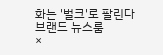화는 '벌크'로 팔린다
브랜드 뉴스룸
×